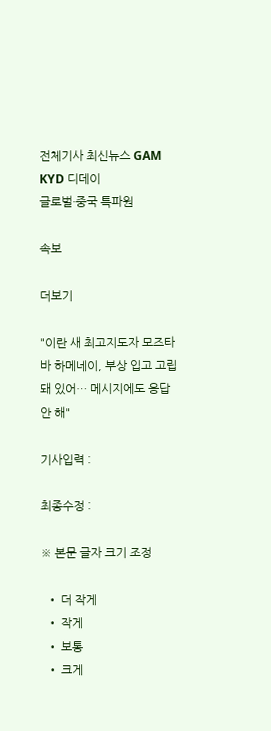전체기사 최신뉴스 GAM
KYD 디데이
글로벌·중국 특파원

속보

더보기

"이란 새 최고지도자 모즈타바 하메네이, 부상 입고 고립돼 있어… 메시지에도 응답 안 해"

기사입력 :

최종수정 :

※ 본문 글자 크기 조정

  • 더 작게
  • 작게
  • 보통
  • 크게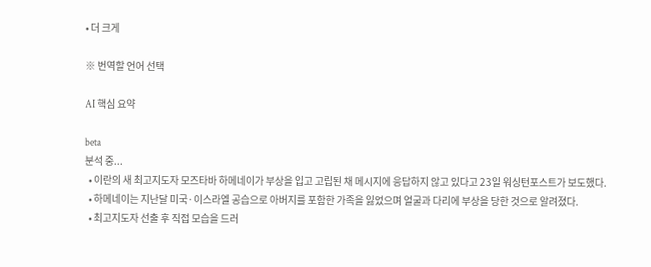• 더 크게

※ 번역할 언어 선택

AI 핵심 요약

beta
분석 중...
  • 이란의 새 최고지도자 모즈타바 하메네이가 부상을 입고 고립된 채 메시지에 응답하지 않고 있다고 23일 워싱턴포스트가 보도했다.
  • 하메네이는 지난달 미국·이스라엘 공습으로 아버지를 포함한 가족을 잃었으며 얼굴과 다리에 부상을 당한 것으로 알려졌다.
  • 최고지도자 선출 후 직접 모습을 드러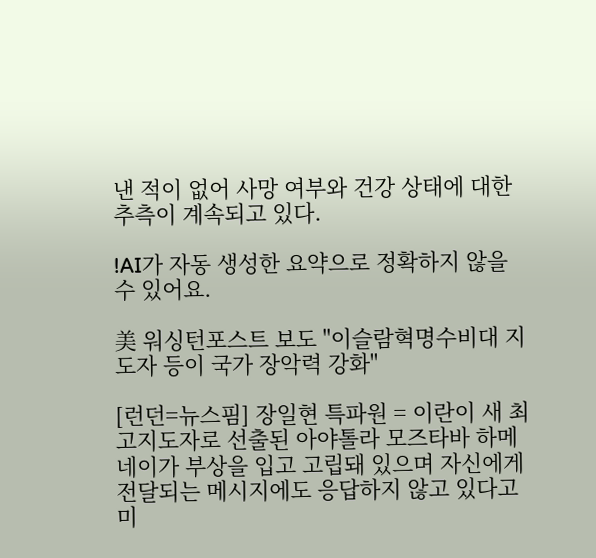낸 적이 없어 사망 여부와 건강 상태에 대한 추측이 계속되고 있다.

!AI가 자동 생성한 요약으로 정확하지 않을 수 있어요.

美 워싱턴포스트 보도 "이슬람혁명수비대 지도자 등이 국가 장악력 강화"

[런던=뉴스핌] 장일현 특파원 = 이란이 새 최고지도자로 선출된 아야톨라 모즈타바 하메네이가 부상을 입고 고립돼 있으며 자신에게 전달되는 메시지에도 응답하지 않고 있다고 미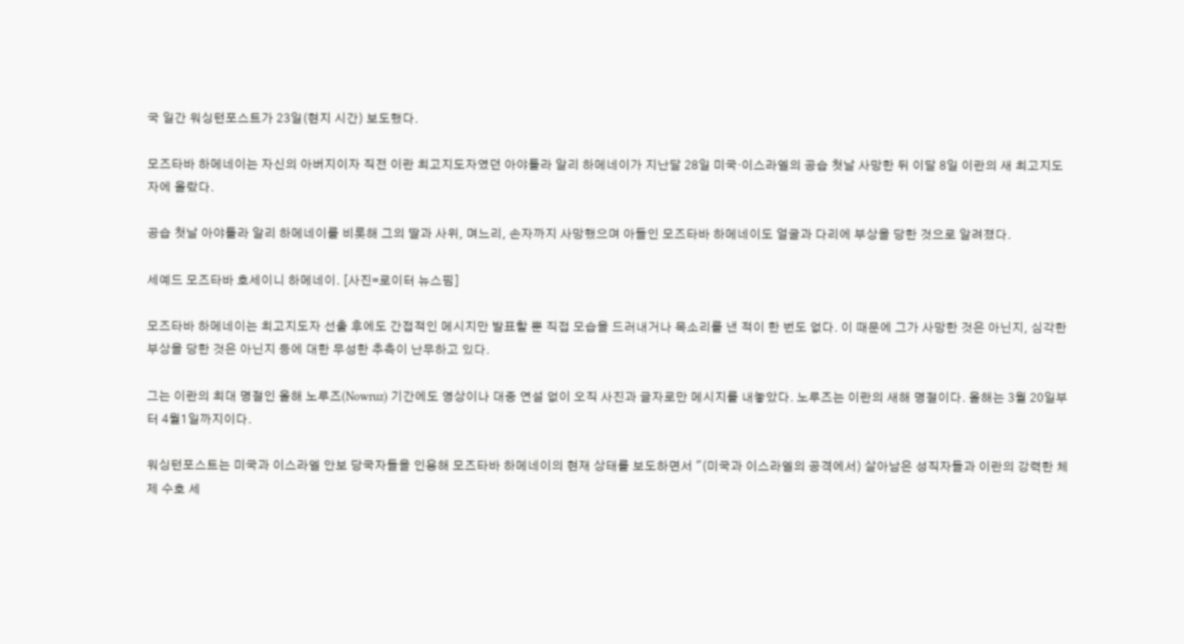국 일간 워싱턴포스트가 23일(현지 시간) 보도했다.

모즈타바 하메네이는 자신의 아버지이자 직전 이란 최고지도자였던 아야톨라 알리 하메네이가 지난달 28일 미국·이스라엘의 공습 첫날 사망한 뒤 이달 8일 이란의 새 최고지도자에 올랐다.

공습 첫날 아야톨라 알리 하메네이를 비롯해 그의 딸과 사위, 며느리, 손자까지 사망했으며 아들인 모즈타바 하메네이도 얼굴과 다리에 부상을 당한 것으로 알려졌다.

세예드 모즈타바 호세이니 하메네이. [사진=로이터 뉴스핌]

모즈타바 하메네이는 최고지도자 선출 후에도 간접적인 메시지만 발표할 뿐 직접 모습을 드러내거나 목소리를 낸 적이 한 번도 없다. 이 때문에 그가 사망한 것은 아닌지, 심각한 부상을 당한 것은 아닌지 등에 대한 무성한 추측이 난무하고 있다.

그는 이란의 최대 명절인 올해 노루즈(Nowruz) 기간에도 영상이나 대중 연설 없이 오직 사진과 글자로만 메시지를 내놓았다. 노루즈는 이란의 새해 명절이다. 올해는 3월 20일부터 4월1일까지이다.

워싱턴포스트는 미국과 이스라엘 안보 당국자들을 인용해 모즈타바 하메네이의 현재 상태를 보도하면서 "(미국과 이스라엘의 공격에서) 살아남은 성직자들과 이란의 강력한 체제 수호 세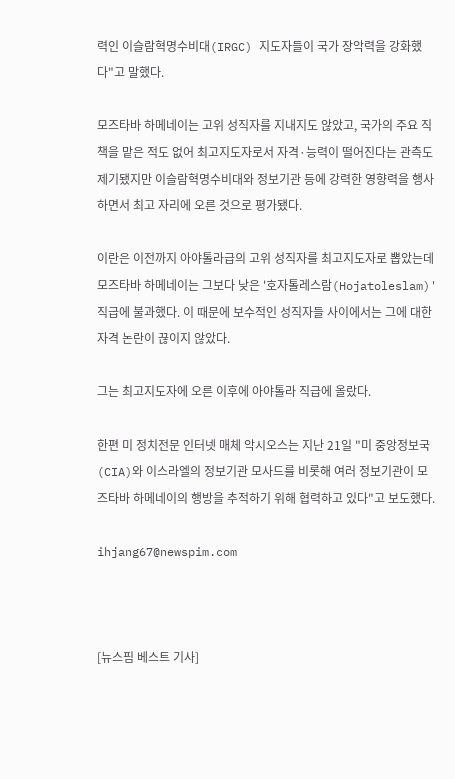력인 이슬람혁명수비대(IRGC) 지도자들이 국가 장악력을 강화했다"고 말했다.

모즈타바 하메네이는 고위 성직자를 지내지도 않았고, 국가의 주요 직책을 맡은 적도 없어 최고지도자로서 자격·능력이 떨어진다는 관측도 제기됐지만 이슬람혁명수비대와 정보기관 등에 강력한 영향력을 행사하면서 최고 자리에 오른 것으로 평가됐다.

이란은 이전까지 아야톨라급의 고위 성직자를 최고지도자로 뽑았는데 모즈타바 하메네이는 그보다 낮은 '호자톨레스람(Hojatoleslam)' 직급에 불과했다. 이 때문에 보수적인 성직자들 사이에서는 그에 대한 자격 논란이 끊이지 않았다.

그는 최고지도자에 오른 이후에 아야톨라 직급에 올랐다.

한편 미 정치전문 인터넷 매체 악시오스는 지난 21일 "미 중앙정보국(CIA)와 이스라엘의 정보기관 모사드를 비롯해 여러 정보기관이 모즈타바 하메네이의 행방을 추적하기 위해 협력하고 있다"고 보도했다.

ihjang67@newspim.com



[뉴스핌 베스트 기사]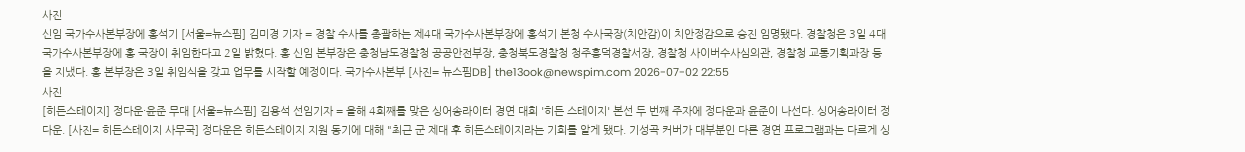사진
신임 국가수사본부장에 홍석기 [서울=뉴스핌] 김미경 기자 = 경찰 수사를 총괄하는 제4대 국가수사본부장에 홍석기 본청 수사국장(치안감)이 치안정감으로 승진 임명됐다. 경찰청은 3일 4대 국가수사본부장에 홍 국장이 취임한다고 2일 밝혔다. 홍 신임 본부장은 충청남도경찰청 공공안전부장, 충청북도경찰청 청주흥덕경찰서장, 경찰청 사이버수사심의관, 경찰청 교통기획과장 등을 지냈다. 홍 본부장은 3일 취임식을 갖고 업무를 시작할 예정이다. 국가수사본부 [사진= 뉴스핌DB] the13ook@newspim.com 2026-07-02 22:55
사진
[히든스테이지] 정다운·윤준 무대 [서울=뉴스핌] 김용석 선임기자 = 올해 4회째를 맞은 싱어송라이터 경연 대회 '히든 스테이지' 본선 두 번째 주자에 정다운과 윤준이 나선다. 싱어송라이터 정다운. [사진= 히든스테이지 사무국] 정다운은 히든스테이지 지원 동기에 대해 "최근 군 제대 후 히든스테이지라는 기회를 알게 됐다. 기성곡 커버가 대부분인 다른 경연 프로그램과는 다르게 싱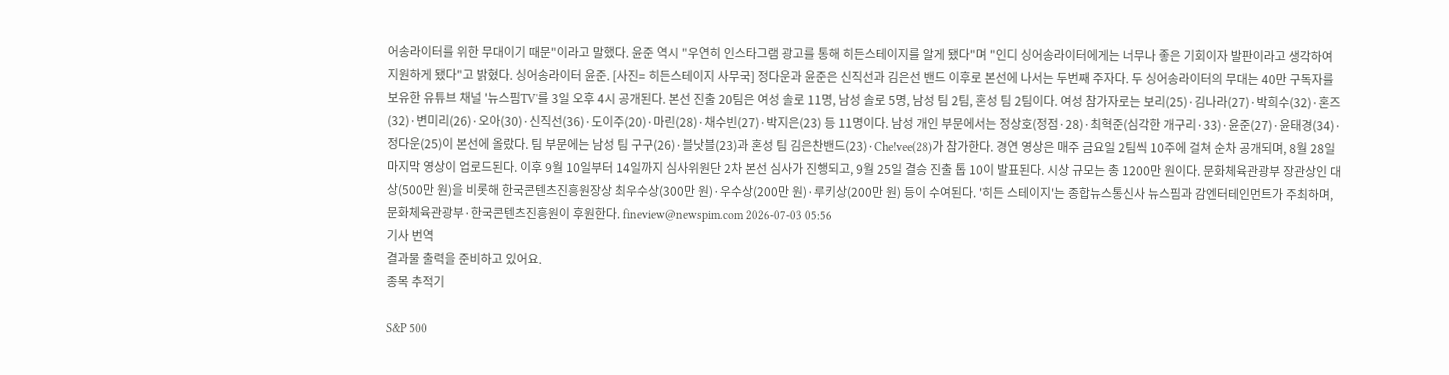어송라이터를 위한 무대이기 때문"이라고 말했다. 윤준 역시 "우연히 인스타그램 광고를 통해 히든스테이지를 알게 됐다"며 "인디 싱어송라이터에게는 너무나 좋은 기회이자 발판이라고 생각하여 지원하게 됐다"고 밝혔다. 싱어송라이터 윤준. [사진= 히든스테이지 사무국] 정다운과 윤준은 신직선과 김은선 밴드 이후로 본선에 나서는 두번째 주자다. 두 싱어송라이터의 무대는 40만 구독자를 보유한 유튜브 채널 '뉴스핌TV'를 3일 오후 4시 공개된다. 본선 진출 20팀은 여성 솔로 11명, 남성 솔로 5명, 남성 팀 2팀, 혼성 팀 2팀이다. 여성 참가자로는 보리(25)·김나라(27)·박희수(32)·혼즈(32)·변미리(26)·오아(30)·신직선(36)·도이주(20)·마린(28)·채수빈(27)·박지은(23) 등 11명이다. 남성 개인 부문에서는 정상호(정점·28)·최혁준(심각한 개구리·33)·윤준(27)·윤태경(34)·정다운(25)이 본선에 올랐다. 팀 부문에는 남성 팀 구구(26)·블낫블(23)과 혼성 팀 김은찬밴드(23)·Che!vee(28)가 참가한다. 경연 영상은 매주 금요일 2팀씩 10주에 걸쳐 순차 공개되며, 8월 28일 마지막 영상이 업로드된다. 이후 9월 10일부터 14일까지 심사위원단 2차 본선 심사가 진행되고, 9월 25일 결승 진출 톱 10이 발표된다. 시상 규모는 총 1200만 원이다. 문화체육관광부 장관상인 대상(500만 원)을 비롯해 한국콘텐츠진흥원장상 최우수상(300만 원)·우수상(200만 원)·루키상(200만 원) 등이 수여된다. '히든 스테이지'는 종합뉴스통신사 뉴스핌과 감엔터테인먼트가 주최하며, 문화체육관광부·한국콘텐츠진흥원이 후원한다. fineview@newspim.com 2026-07-03 05:56
기사 번역
결과물 출력을 준비하고 있어요.
종목 추적기

S&P 500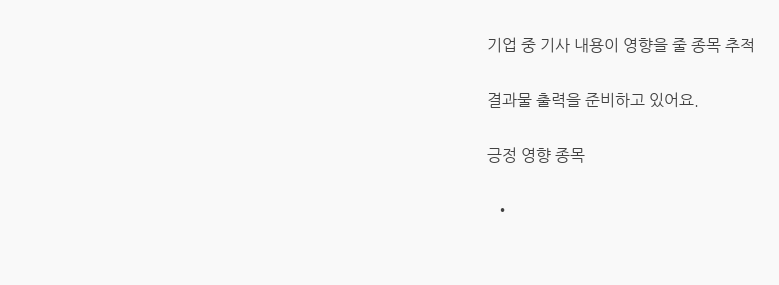기업 중 기사 내용이 영향을 줄 종목 추적

결과물 출력을 준비하고 있어요.

긍정 영향 종목

  •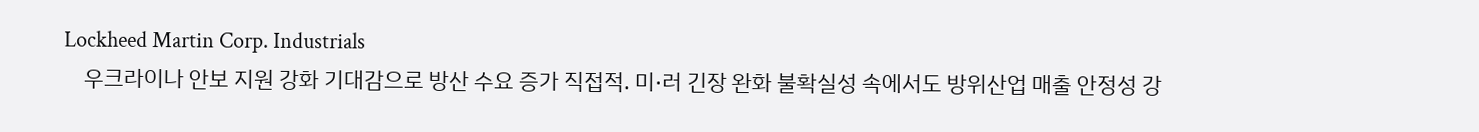Lockheed Martin Corp. Industrials
    우크라이나 안보 지원 강화 기대감으로 방산 수요 증가 직접적. 미·러 긴장 완화 불확실성 속에서도 방위산업 매출 안정성 강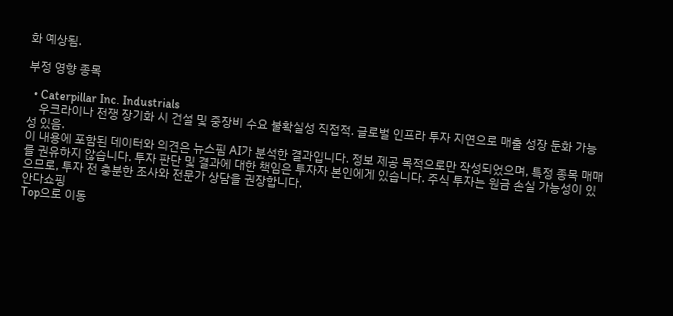화 예상됨.

부정 영향 종목

  • Caterpillar Inc. Industrials
    우크라이나 전쟁 장기화 시 건설 및 중장비 수요 불확실성 직접적. 글로벌 인프라 투자 지연으로 매출 성장 둔화 가능성 있음.
이 내용에 포함된 데이터와 의견은 뉴스핌 AI가 분석한 결과입니다. 정보 제공 목적으로만 작성되었으며, 특정 종목 매매를 권유하지 않습니다. 투자 판단 및 결과에 대한 책임은 투자자 본인에게 있습니다. 주식 투자는 원금 손실 가능성이 있으므로, 투자 전 충분한 조사와 전문가 상담을 권장합니다.
안다쇼핑
Top으로 이동